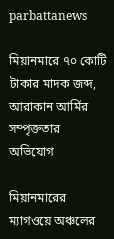parbattanews

মিয়ানমারে ৭০ কোটি টাকার মাদক জব্দ, আরাকান আর্মির সম্পৃক্ততার অভিযোগ

মিয়ানমারের ম্যাগওয়ে অঞ্চলের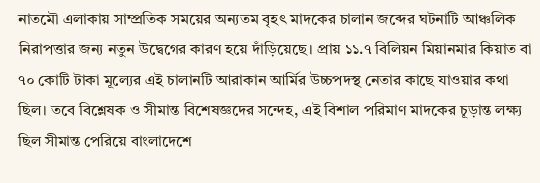নাতমৌ এলাকায় সাম্প্রতিক সময়ের অন্যতম বৃহৎ মাদকের চালান জব্দের ঘটনাটি আঞ্চলিক নিরাপত্তার জন্য নতুন উদ্বেগের কারণ হয়ে দাঁড়িয়েছে। প্রায় ১১.৭ বিলিয়ন মিয়ানমার কিয়াত বা ৭০ কোটি টাকা মূল্যের এই চালানটি আরাকান আর্মির উচ্চপদস্থ নেতার কাছে যাওয়ার কথা ছিল। তবে বিশ্লেষক ও সীমান্ত বিশেষজ্ঞদের সন্দেহ, এই বিশাল পরিমাণ মাদকের চূড়ান্ত লক্ষ্য ছিল সীমান্ত পেরিয়ে বাংলাদেশে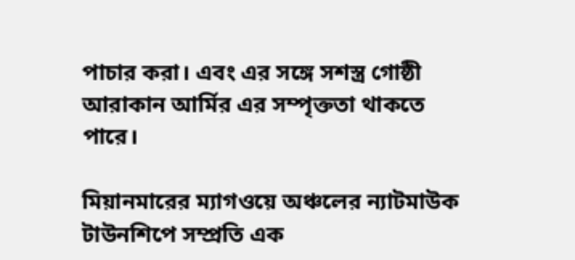পাচার করা। এবং এর সঙ্গে সশস্ত্র গোষ্ঠী আরাকান আর্মির এর সম্পৃক্ততা থাকতে পারে।

মিয়ানমারের ম্যাগওয়ে অঞ্চলের ন্যাটমাউক টাউনশিপে সম্প্রতি এক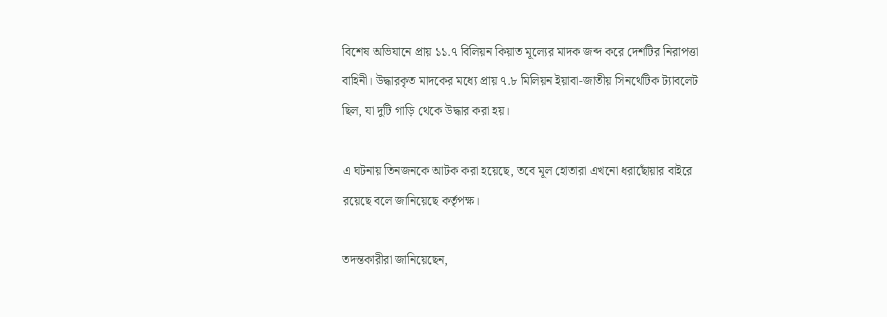বিশেষ অভিযানে প্রায় ১১.৭ বিলিয়ন কিয়াত মূল্যের মাদক জব্দ করে দেশটির নিরাপত্তা বাহিনী। উদ্ধারকৃত মাদকের মধ্যে প্রায় ৭.৮ মিলিয়ন ইয়াবা-জাতীয় সিনথেটিক ট্যাবলেট ছিল, যা দুটি গাড়ি থেকে উদ্ধার করা হয়।

এ ঘটনায় তিনজনকে আটক করা হয়েছে, তবে মূল হোতারা এখনো ধরাছোঁয়ার বাইরে রয়েছে বলে জানিয়েছে কর্তৃপক্ষ।

তদন্তকারীরা জানিয়েছেন,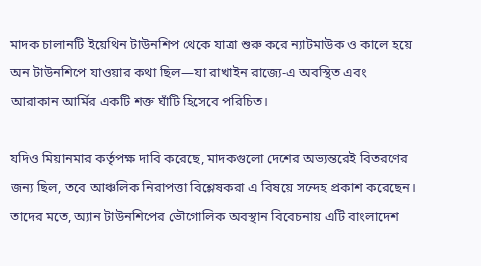মাদক চালানটি ইয়েথিন টাউনশিপ থেকে যাত্রা শুরু করে ন্যাটমাউক ও কালে হয়ে অন টাউনশিপে যাওয়ার কথা ছিল—যা রাখাইন রাজ্যে-এ অবস্থিত এবং আরাকান আর্মির একটি শক্ত ঘাঁটি হিসেবে পরিচিত।

যদিও মিয়ানমার কর্তৃপক্ষ দাবি করেছে, মাদকগুলো দেশের অভ্যন্তরেই বিতরণের জন্য ছিল, তবে আঞ্চলিক নিরাপত্তা বিশ্লেষকরা এ বিষয়ে সন্দেহ প্রকাশ করেছেন। তাদের মতে, অ্যান টাউনশিপের ভৌগোলিক অবস্থান বিবেচনায় এটি বাংলাদেশ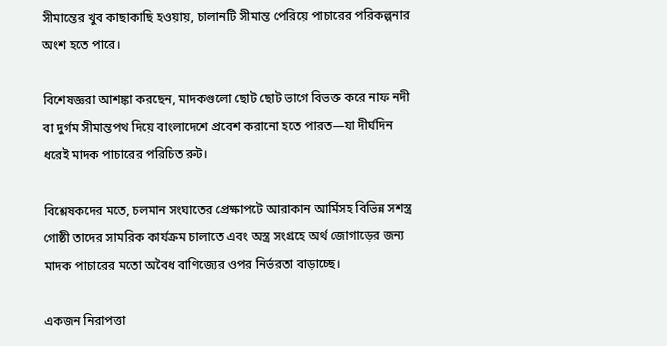সীমান্তের খুব কাছাকাছি হওয়ায়, চালানটি সীমান্ত পেরিয়ে পাচারের পরিকল্পনার অংশ হতে পারে।

বিশেষজ্ঞরা আশঙ্কা করছেন, মাদকগুলো ছোট ছোট ভাগে বিভক্ত করে নাফ নদী বা দুর্গম সীমান্তপথ দিয়ে বাংলাদেশে প্রবেশ করানো হতে পারত—যা দীর্ঘদিন ধরেই মাদক পাচারের পরিচিত রুট।

বিশ্লেষকদের মতে, চলমান সংঘাতের প্রেক্ষাপটে আরাকান আর্মিসহ বিভিন্ন সশস্ত্র গোষ্ঠী তাদের সামরিক কার্যক্রম চালাতে এবং অস্ত্র সংগ্রহে অর্থ জোগাড়ের জন্য মাদক পাচারের মতো অবৈধ বাণিজ্যের ওপর নির্ভরতা বাড়াচ্ছে।

একজন নিরাপত্তা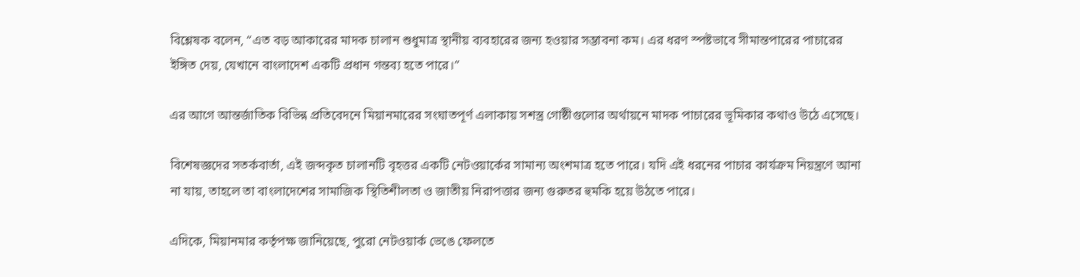বিশ্লেষক বলেন, “এত বড় আকারের মাদক চালান শুধুমাত্র স্থানীয় ব্যবহারের জন্য হওয়ার সম্ভাবনা কম। এর ধরণ স্পষ্টভাবে সীমান্তপারের পাচারের ইঙ্গিত দেয়, যেখানে বাংলাদেশ একটি প্রধান গন্তব্য হতে পারে।”

এর আগে আন্তর্জাতিক বিভিন্ন প্রতিবেদনে মিয়ানমারের সংঘাতপূর্ণ এলাকায় সশস্ত্র গোষ্ঠীগুলোর অর্থায়নে মাদক পাচারের ভূমিকার কথাও উঠে এসেছে।

বিশেষজ্ঞদের সতর্কবার্তা, এই জব্দকৃত চালানটি বৃহত্তর একটি নেটওয়ার্কের সামান্য অংশমাত্র হতে পারে। যদি এই ধরনের পাচার কার্যক্রম নিয়ন্ত্রণে আনা না যায়, তাহলে তা বাংলাদেশের সামাজিক স্থিতিশীলতা ও জাতীয় নিরাপত্তার জন্য গুরুতর হুমকি হয়ে উঠতে পারে।

এদিকে, মিয়ানমার কর্তৃপক্ষ জানিয়েছে, পুরো নেটওয়ার্ক ভেঙে ফেলতে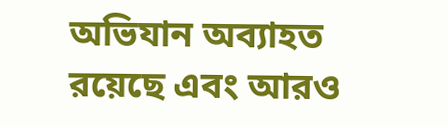অভিযান অব্যাহত রয়েছে এবং আরও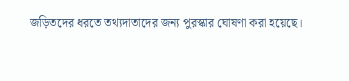জড়িতদের ধরতে তথ্যদাতাদের জন্য পুরস্কার ঘোষণা করা হয়েছে।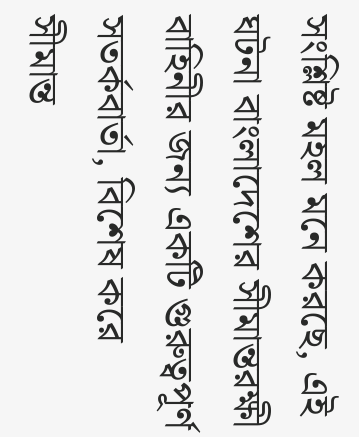সংশ্লিষ্ট মহল মনে করছে, এই ঘটনা বাংলাদেশের সীমান্তরক্ষী বাহিনীর জন্য একটি গুরুত্বপূর্ণ সতর্কবার্তা, বিশেষ করে সীমান্ত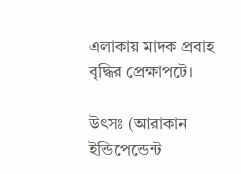এলাকায় মাদক প্রবাহ বৃদ্ধির প্রেক্ষাপটে।

উৎসঃ (আরাকান ইন্ডিপেন্ডেন্ট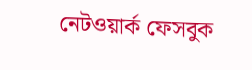নেটওয়ার্ক ফেসবুক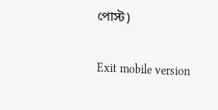পোস্ট)

Exit mobile version